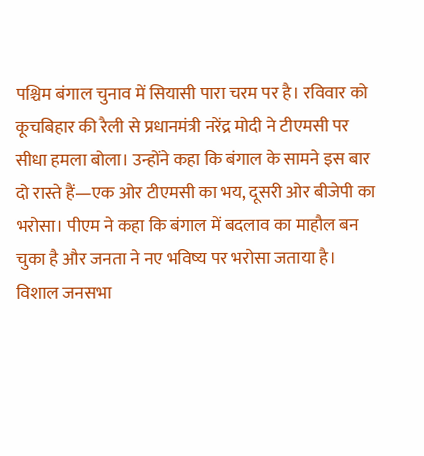पश्चिम बंगाल चुनाव में सियासी पारा चरम पर है। रविवार को कूचबिहार की रैली से प्रधानमंत्री नरेंद्र मोदी ने टीएमसी पर सीधा हमला बोला। उन्होंने कहा कि बंगाल के सामने इस बार दो रास्ते हैं—एक ओर टीएमसी का भय, दूसरी ओर बीजेपी का भरोसा। पीएम ने कहा कि बंगाल में बदलाव का माहौल बन चुका है और जनता ने नए भविष्य पर भरोसा जताया है। विशाल जनसभा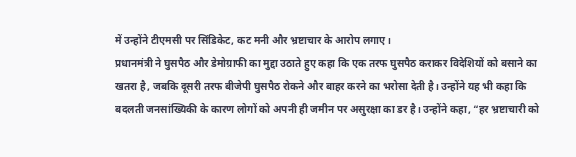में उन्होंने टीएमसी पर सिंडिकेट, कट मनी और भ्रष्टाचार के आरोप लगाए।
प्रधानमंत्री ने घुसपैठ और डेमोग्राफी का मुद्दा उठाते हुए कहा कि एक तरफ घुसपैठ कराकर विदेशियों को बसाने का खतरा है, जबकि दूसरी तरफ बीजेपी घुसपैठ रोकने और बाहर करने का भरोसा देती है। उन्होंने यह भी कहा कि बदलती जनसांख्यिकी के कारण लोगों को अपनी ही जमीन पर असुरक्षा का डर है। उन्होंने कहा, “हर भ्रष्टाचारी को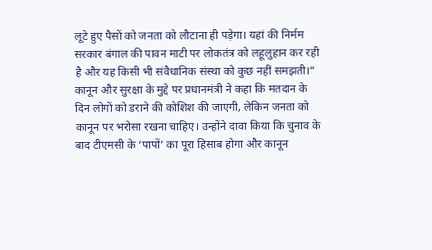लूटे हुए पैसों को जनता को लौटाना ही पड़ेगा। यहां की निर्मम सरकार बंगाल की पावन माटी पर लोकतंत्र को लहूलुहान कर रही है और यह किसी भी संवैधानिक संस्था को कुछ नहीं समझती।”
कानून और सुरक्षा के मुद्दे पर प्रधानमंत्री ने कहा कि मतदान के दिन लोगों को डराने की कोशिश की जाएगी, लेकिन जनता को कानून पर भरोसा रखना चाहिए। उन्होंने दावा किया कि चुनाव के बाद टीएमसी के ‘पापों’ का पूरा हिसाब होगा और कानून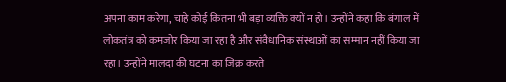अपना काम करेगा, चाहे कोई कितना भी बड़ा व्यक्ति क्यों न हो। उन्होंने कहा कि बंगाल में लोकतंत्र को कमजोर किया जा रहा है और संवैधानिक संस्थाओं का सम्मान नहीं किया जा रहा। उन्होंने मालदा की घटना का जिक्र करते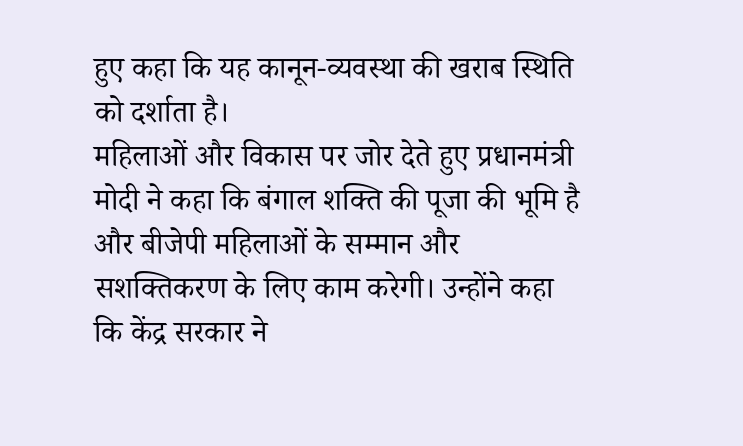हुए कहा कि यह कानून-व्यवस्था की खराब स्थिति को दर्शाता है।
महिलाओं और विकास पर जोर देते हुए प्रधानमंत्री मोदी ने कहा कि बंगाल शक्ति की पूजा की भूमि है और बीजेपी महिलाओं के सम्मान और सशक्तिकरण के लिए काम करेगी। उन्होंने कहा कि केंद्र सरकार ने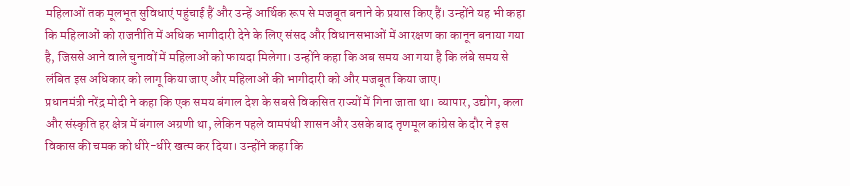महिलाओं तक मूलभूत सुविधाएं पहुंचाई हैं और उन्हें आर्थिक रूप से मजबूत बनाने के प्रयास किए हैं। उन्होंने यह भी कहा कि महिलाओं को राजनीति में अधिक भागीदारी देने के लिए संसद और विधानसभाओं में आरक्षण का कानून बनाया गया है, जिससे आने वाले चुनावों में महिलाओं को फायदा मिलेगा। उन्होंने कहा कि अब समय आ गया है कि लंबे समय से लंबित इस अधिकार को लागू किया जाए और महिलाओं की भागीदारी को और मजबूत किया जाए।
प्रधानमंत्री नरेंद्र मोदी ने कहा कि एक समय बंगाल देश के सबसे विकसित राज्यों में गिना जाता था। व्यापार, उद्योग, कला और संस्कृति हर क्षेत्र में बंगाल अग्रणी था, लेकिन पहले वामपंथी शासन और उसके बाद तृणमूल कांग्रेस के दौर ने इस विकास की चमक को धीरे-धीरे खत्म कर दिया। उन्होंने कहा कि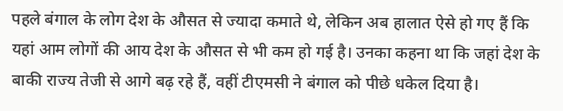पहले बंगाल के लोग देश के औसत से ज्यादा कमाते थे, लेकिन अब हालात ऐसे हो गए हैं कि यहां आम लोगों की आय देश के औसत से भी कम हो गई है। उनका कहना था कि जहां देश के बाकी राज्य तेजी से आगे बढ़ रहे हैं, वहीं टीएमसी ने बंगाल को पीछे धकेल दिया है।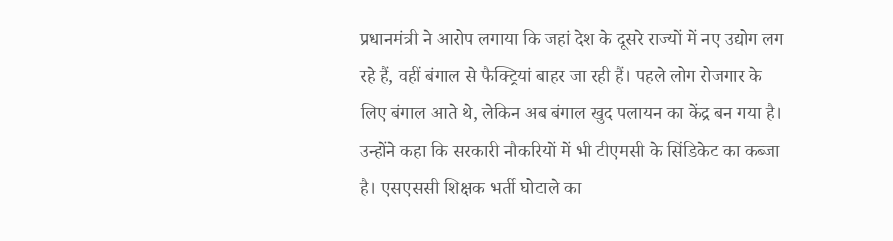प्रधानमंत्री ने आरोप लगाया कि जहां देश के दूसरे राज्यों में नए उद्योग लग रहे हैं, वहीं बंगाल से फैक्ट्रियां बाहर जा रही हैं। पहले लोग रोजगार के लिए बंगाल आते थे, लेकिन अब बंगाल खुद पलायन का केंद्र बन गया है। उन्होंने कहा कि सरकारी नौकरियों में भी टीएमसी के सिंडिकेट का कब्जा है। एसएससी शिक्षक भर्ती घोटाले का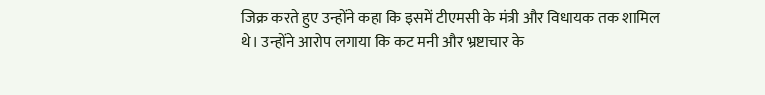जिक्र करते हुए उन्होंने कहा कि इसमें टीएमसी के मंत्री और विधायक तक शामिल थे। उन्होंने आरोप लगाया कि कट मनी और भ्रष्टाचार के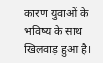कारण युवाओं के भविष्य के साथ खिलवाड़ हुआ है।